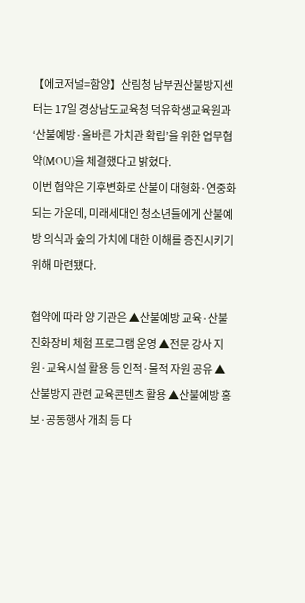【에코저널=함양】산림청 남부권산불방지센터는 17일 경상남도교육청 덕유학생교육원과 ‘산불예방·올바른 가치관 확립’을 위한 업무협약(MOU)을 체결했다고 밝혔다.
이번 협약은 기후변화로 산불이 대형화·연중화되는 가운데, 미래세대인 청소년들에게 산불예방 의식과 숲의 가치에 대한 이해를 증진시키기 위해 마련됐다.

협약에 따라 양 기관은 ▲산불예방 교육·산불진화장비 체험 프로그램 운영 ▲전문 강사 지원·교육시설 활용 등 인적·물적 자원 공유 ▲산불방지 관련 교육콘텐츠 활용 ▲산불예방 홍보·공동행사 개최 등 다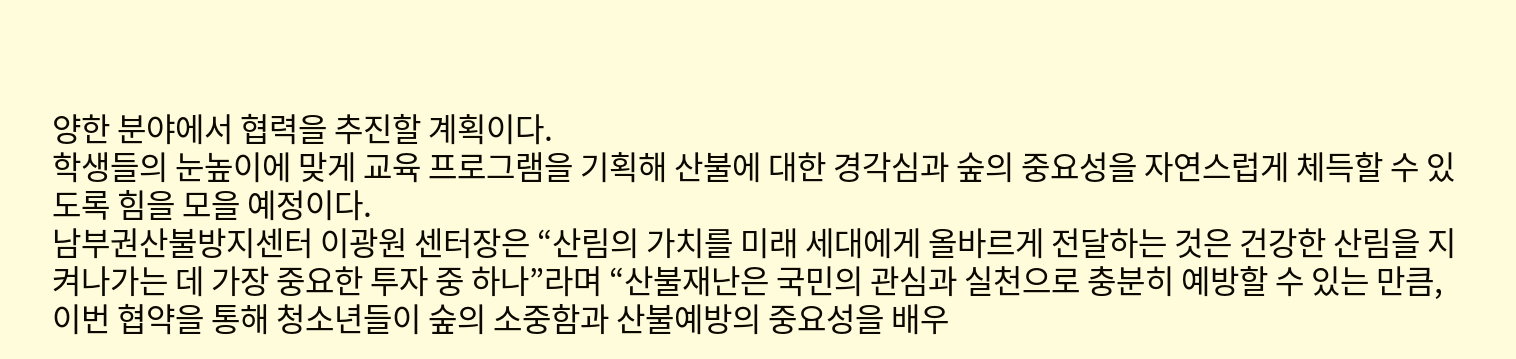양한 분야에서 협력을 추진할 계획이다.
학생들의 눈높이에 맞게 교육 프로그램을 기획해 산불에 대한 경각심과 숲의 중요성을 자연스럽게 체득할 수 있도록 힘을 모을 예정이다.
남부권산불방지센터 이광원 센터장은 “산림의 가치를 미래 세대에게 올바르게 전달하는 것은 건강한 산림을 지켜나가는 데 가장 중요한 투자 중 하나”라며 “산불재난은 국민의 관심과 실천으로 충분히 예방할 수 있는 만큼, 이번 협약을 통해 청소년들이 숲의 소중함과 산불예방의 중요성을 배우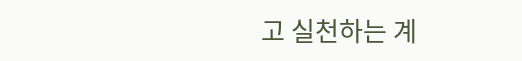고 실천하는 계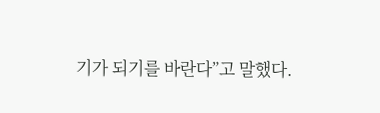기가 되기를 바란다”고 말했다.